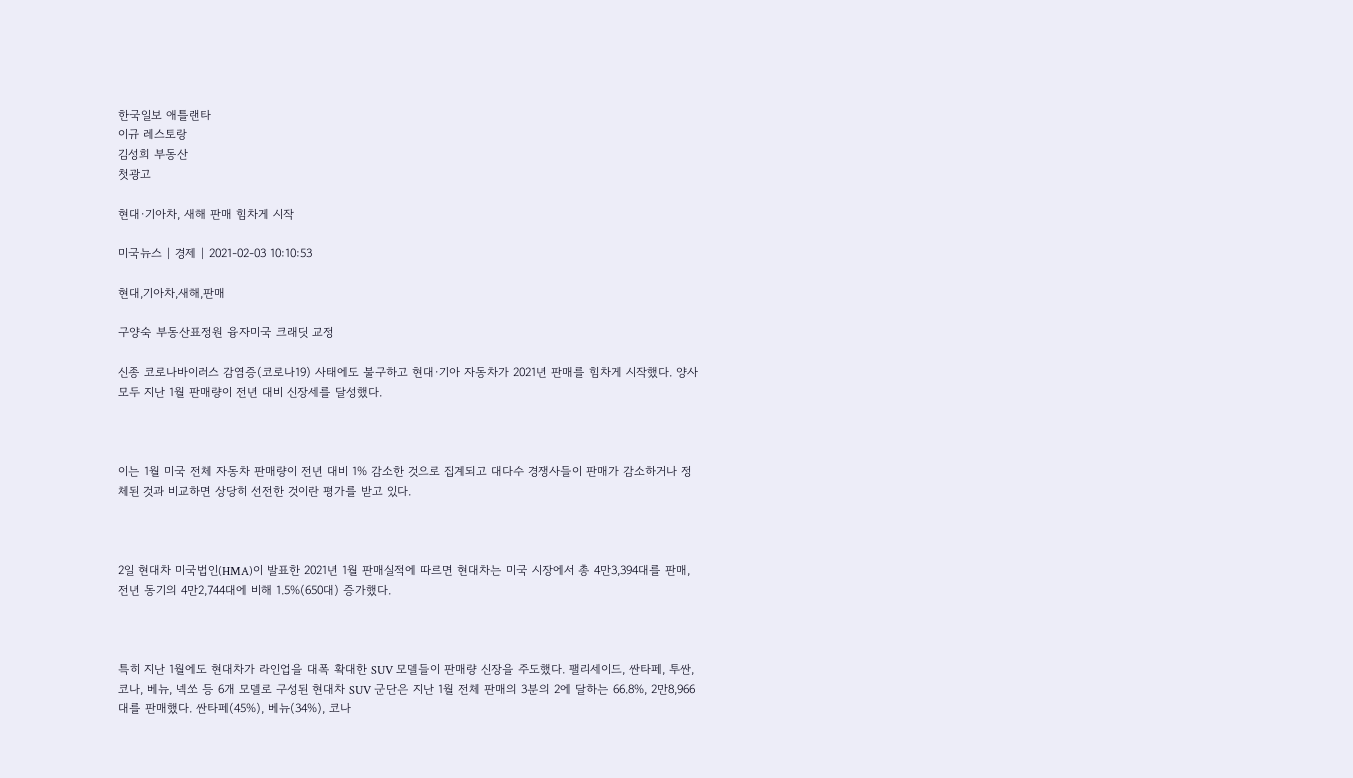한국일보 애틀랜타
이규 레스토랑
김성희 부동산
첫광고

현대·기아차, 새해 판매 힘차게 시작

미국뉴스 | 경제 | 2021-02-03 10:10:53

현대,기아차,새해,판매

구양숙 부동산표정원 융자미국 크래딧 교정

신종 코로나바이러스 감염증(코로나19) 사태에도 불구하고 현대·기아 자동차가 2021년 판매를 힘차게 시작했다. 양사 모두 지난 1월 판매량이 전년 대비 신장세를 달성했다.



이는 1월 미국 전체 자동차 판매량이 전년 대비 1% 감소한 것으로 집계되고 대다수 경쟁사들이 판매가 감소하거나 정체된 것과 비교하면 상당히 선전한 것이란 평가를 받고 있다.



2일 현대차 미국법인(HMA)이 발표한 2021년 1월 판매실적에 따르면 현대차는 미국 시장에서 총 4만3,394대를 판매, 전년 동기의 4만2,744대에 비해 1.5%(650대) 증가했다.



특히 지난 1월에도 현대차가 라인업을 대폭 확대한 SUV 모델들이 판매량 신장을 주도했다. 팰리세이드, 싼타페, 투싼, 코나, 베뉴, 넥쏘 등 6개 모델로 구성된 현대차 SUV 군단은 지난 1월 전체 판매의 3분의 2에 달하는 66.8%, 2만8,966대를 판매했다. 싼타페(45%), 베뉴(34%), 코나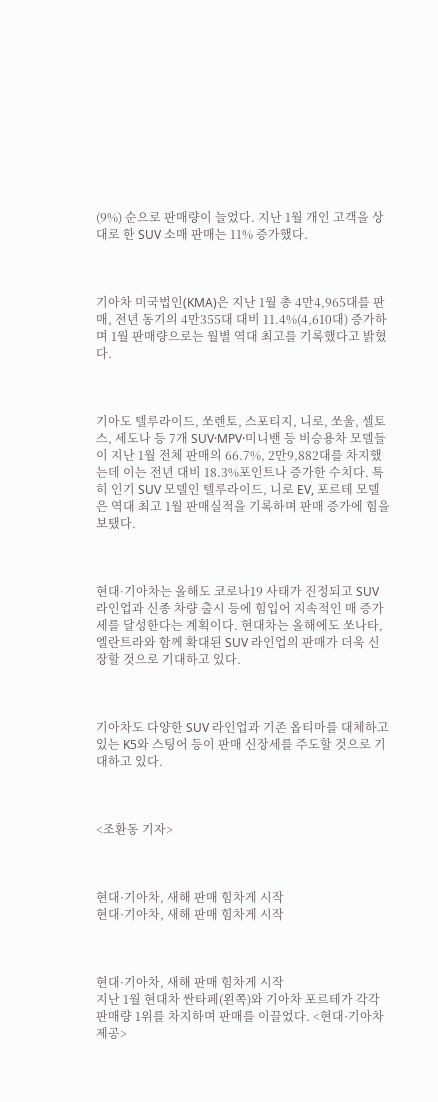(9%) 순으로 판매량이 늘었다. 지난 1월 개인 고객을 상대로 한 SUV 소매 판매는 11% 증가했다.



기아차 미국법인(KMA)은 지난 1월 총 4만4,965대를 판매, 전년 동기의 4만355대 대비 11.4%(4,610대) 증가하며 1월 판매량으로는 월별 역대 최고를 기록했다고 밝혔다.



기아도 텔루라이드, 쏘렌토, 스포티지, 니로, 쏘울, 셀토스, 세도나 등 7개 SUV·MPV·미니밴 등 비승용차 모델들이 지난 1월 전체 판매의 66.7%, 2만9,882대를 차지했는데 이는 전년 대비 18.3%포인트나 증가한 수치다. 특히 인기 SUV 모델인 텔루라이드, 니로 EV, 포르테 모델은 역대 최고 1월 판매실적을 기록하며 판매 증가에 힘을 보탰다.



현대·기아차는 올해도 코로나19 사태가 진정되고 SUV 라인업과 신종 차량 출시 등에 힘입어 지속적인 매 증가세를 달성한다는 계획이다. 현대차는 올해에도 쏘나타, 엘란트라와 함께 확대된 SUV 라인업의 판매가 더욱 신장할 것으로 기대하고 있다.



기아차도 다양한 SUV 라인업과 기존 옵티마를 대체하고 있는 K5와 스팅어 등이 판매 신장세를 주도할 것으로 기대하고 있다.



<조환동 기자>



현대·기아차, 새해 판매 힘차게 시작
현대·기아차, 새해 판매 힘차게 시작



현대·기아차, 새해 판매 힘차게 시작
지난 1월 현대차 싼타페(왼쪽)와 기아차 포르테가 각각 판매량 1위를 차지하며 판매를 이끌었다. <현대·기아차 제공>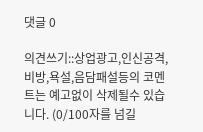댓글 0

의견쓰기::상업광고,인신공격,비방,욕설,음담패설등의 코멘트는 예고없이 삭제될수 있습니다. (0/100자를 넘길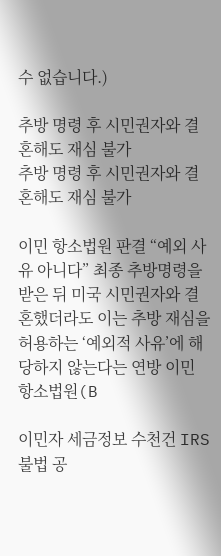수 없습니다.)

추방 명령 후 시민권자와 결혼해도 재심 불가
추방 명령 후 시민권자와 결혼해도 재심 불가

이민 항소법원 판결 “예외 사유 아니다” 최종 추방명령을 받은 뒤 미국 시민권자와 결혼했더라도 이는 추방 재심을 허용하는 ‘예외적 사유’에 해당하지 않는다는 연방 이민 항소법원(B

이민자 세금정보 수천건 IRS 불법 공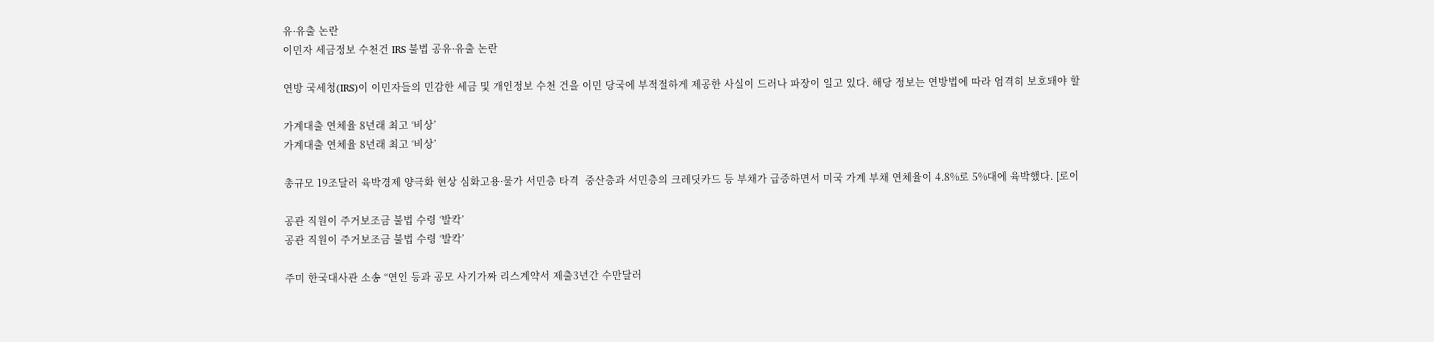유·유출 논란
이민자 세금정보 수천건 IRS 불법 공유·유출 논란

연방 국세청(IRS)이 이민자들의 민감한 세금 및 개인정보 수천 건을 이민 당국에 부적절하게 제공한 사실이 드러나 파장이 일고 있다. 해당 정보는 연방법에 따라 엄격히 보호돼야 할

가계대출 연체율 8년래 최고 ‘비상’
가계대출 연체율 8년래 최고 ‘비상’

총규모 19조달러 육박경제 양극화 현상 심화고용·물가 서민층 타격  중산층과 서민층의 크레딧카드 등 부채가 급증하면서 미국 가계 부채 연체율이 4.8%로 5%대에 육박했다. [로이

공관 직원이 주거보조금 불법 수령 ‘발칵’
공관 직원이 주거보조금 불법 수령 ‘발칵’

주미 한국대사관 소송 “연인 등과 공모 사기가짜 리스계약서 제출3년간 수만달러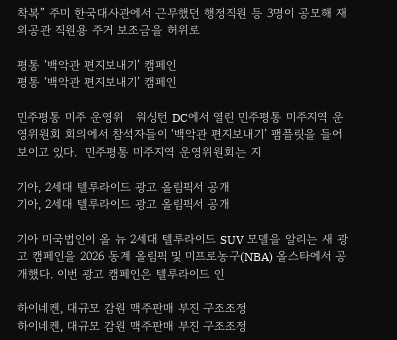착복” 주미 한국대사관에서 근무했던 행정직원 등 3명이 공모해 재외공관 직원용 주거 보조금을 허위로

평통 ‘백악관 편지보내기’ 캠페인
평통 ‘백악관 편지보내기’ 캠페인

민주평통 미주 운영위   워싱턴 DC에서 열린 민주평통 미주지역 운영위원회 회의에서 참석자들이 ‘백악관 편지보내기’ 팸플릿을 들어 보이고 있다.  민주평통 미주지역 운영위원회는 지

기아, 2세대 텔루라이드 광고 올림픽서 공개
기아, 2세대 텔루라이드 광고 올림픽서 공개

기아 미국법인이 올 뉴 2세대 텔루라이드 SUV 모델을 알리는 새 광고 캠페인을 2026 동계 올림픽 및 미프로농구(NBA) 올스타에서 공개했다. 이번 광고 캠페인은 텔루라이드 인

하이네켄, 대규모 감원 맥주판매 부진 구조조정
하이네켄, 대규모 감원 맥주판매 부진 구조조정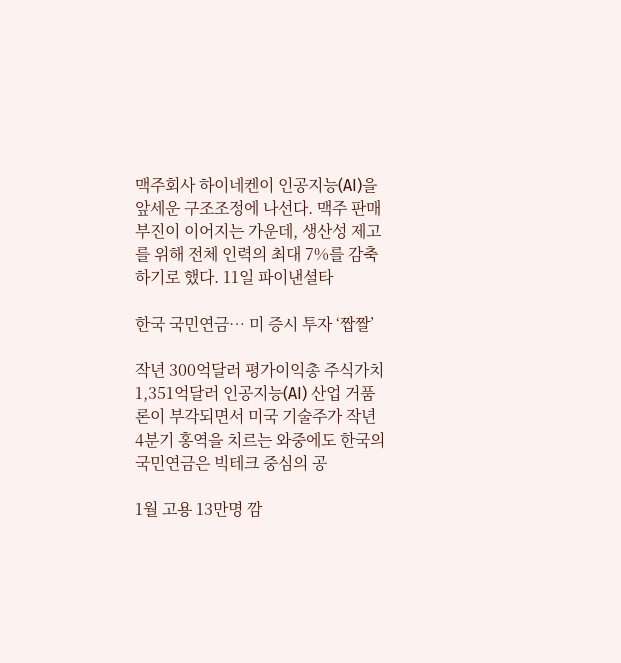맥주회사 하이네켄이 인공지능(AI)을 앞세운 구조조정에 나선다. 맥주 판매 부진이 이어지는 가운데, 생산성 제고를 위해 전체 인력의 최대 7%를 감축하기로 했다. 11일 파이낸셜타

한국 국민연금… 미 증시 투자 ‘짭짤’

작년 300억달러 평가이익총 주식가치 1,351억달러 인공지능(AI) 산업 거품론이 부각되면서 미국 기술주가 작년 4분기 홍역을 치르는 와중에도 한국의 국민연금은 빅테크 중심의 공

1월 고용 13만명 깜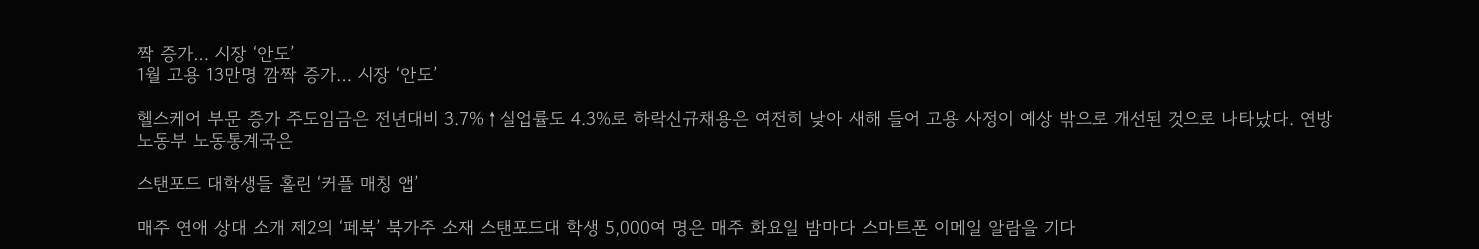짝 증가… 시장 ‘안도’
1월 고용 13만명 깜짝 증가… 시장 ‘안도’

헬스케어 부문 증가 주도임금은 전년대비 3.7%↑실업률도 4.3%로 하락신규채용은 여전히 낮아 새해 들어 고용 사정이 예상 밖으로 개선된 것으로 나타났다. 연방 노동부 노동통계국은

스탠포드 대학생들 홀린 ‘커플 매칭 앱’

매주 연애 상대 소개 제2의 ‘페북’ 북가주 소재 스탠포드대 학생 5,000여 명은 매주 화요일 밤마다 스마트폰 이메일 알람을 기다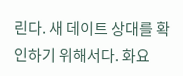린다. 새 데이트 상대를 확인하기 위해서다. 화요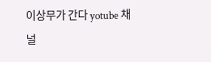이상무가 간다 yotube 채널